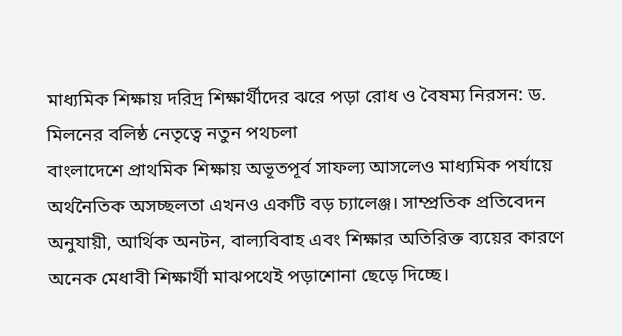মাধ্যমিক শিক্ষায় দরিদ্র শিক্ষার্থীদের ঝরে পড়া রোধ ও বৈষম্য নিরসন: ড. মিলনের বলিষ্ঠ নেতৃত্বে নতুন পথচলা
বাংলাদেশে প্রাথমিক শিক্ষায় অভূতপূর্ব সাফল্য আসলেও মাধ্যমিক পর্যায়ে অর্থনৈতিক অসচ্ছলতা এখনও একটি বড় চ্যালেঞ্জ। সাম্প্রতিক প্রতিবেদন অনুযায়ী, আর্থিক অনটন, বাল্যবিবাহ এবং শিক্ষার অতিরিক্ত ব্যয়ের কারণে অনেক মেধাবী শিক্ষার্থী মাঝপথেই পড়াশোনা ছেড়ে দিচ্ছে।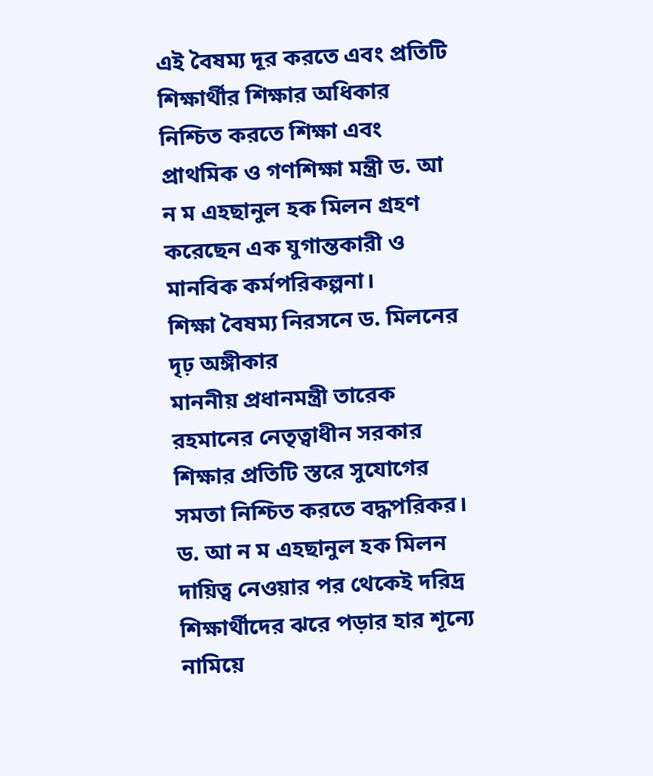এই বৈষম্য দূর করতে এবং প্রতিটি শিক্ষার্থীর শিক্ষার অধিকার নিশ্চিত করতে শিক্ষা এবং প্রাথমিক ও গণশিক্ষা মন্ত্রী ড. আ ন ম এহছানুল হক মিলন গ্রহণ করেছেন এক যুগান্তকারী ও মানবিক কর্মপরিকল্পনা।
শিক্ষা বৈষম্য নিরসনে ড. মিলনের দৃঢ় অঙ্গীকার
মাননীয় প্রধানমন্ত্রী তারেক রহমানের নেতৃত্বাধীন সরকার শিক্ষার প্রতিটি স্তরে সুযোগের সমতা নিশ্চিত করতে বদ্ধপরিকর। ড. আ ন ম এহছানুল হক মিলন দায়িত্ব নেওয়ার পর থেকেই দরিদ্র শিক্ষার্থীদের ঝরে পড়ার হার শূন্যে নামিয়ে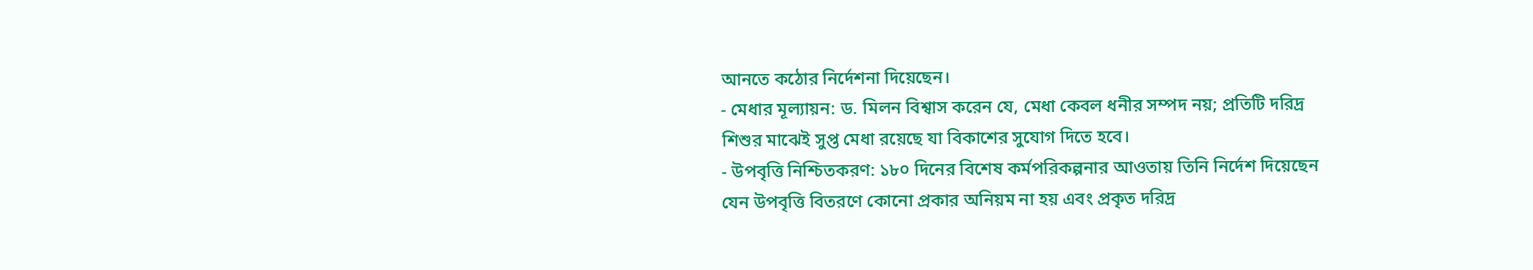আনতে কঠোর নির্দেশনা দিয়েছেন।
- মেধার মূল্যায়ন: ড. মিলন বিশ্বাস করেন যে, মেধা কেবল ধনীর সম্পদ নয়; প্রতিটি দরিদ্র শিশুর মাঝেই সুপ্ত মেধা রয়েছে যা বিকাশের সুযোগ দিতে হবে।
- উপবৃত্তি নিশ্চিতকরণ: ১৮০ দিনের বিশেষ কর্মপরিকল্পনার আওতায় তিনি নির্দেশ দিয়েছেন যেন উপবৃত্তি বিতরণে কোনো প্রকার অনিয়ম না হয় এবং প্রকৃত দরিদ্র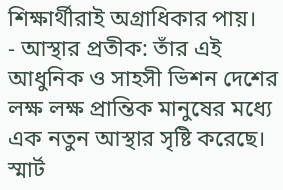শিক্ষার্থীরাই অগ্রাধিকার পায়।
- আস্থার প্রতীক: তাঁর এই আধুনিক ও সাহসী ভিশন দেশের লক্ষ লক্ষ প্রান্তিক মানুষের মধ্যে এক নতুন আস্থার সৃষ্টি করেছে।
স্মার্ট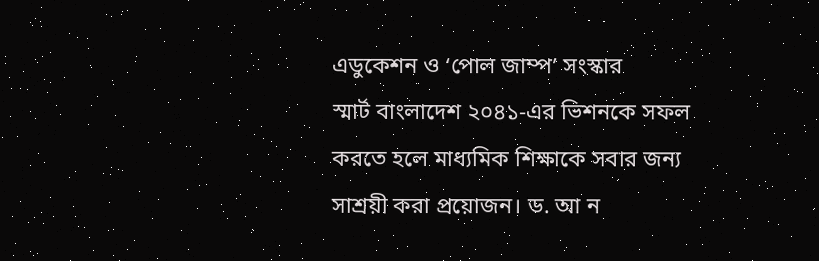এডুকেশন ও ‘পোল জাম্প’ সংস্কার
স্মার্ট বাংলাদেশ ২০৪১-এর ভিশনকে সফল করতে হলে মাধ্যমিক শিক্ষাকে সবার জন্য সাশ্রয়ী করা প্রয়োজন। ড. আ ন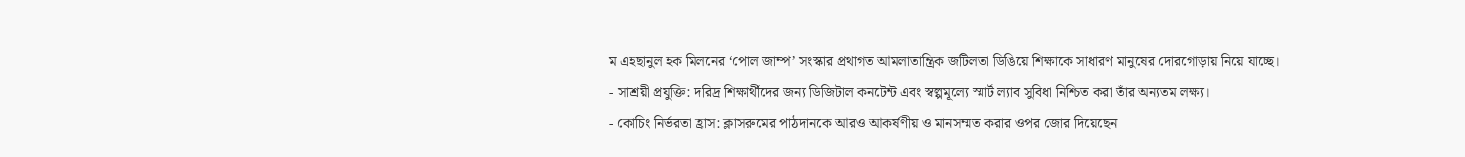ম এহছানুল হক মিলনের ‘পোল জাম্প’ সংস্কার প্রথাগত আমলাতান্ত্রিক জটিলতা ডিঙিয়ে শিক্ষাকে সাধারণ মানুষের দোরগোড়ায় নিয়ে যাচ্ছে।
- সাশ্রয়ী প্রযুক্তি: দরিদ্র শিক্ষার্থীদের জন্য ডিজিটাল কনটেন্ট এবং স্বল্পমূল্যে স্মার্ট ল্যাব সুবিধা নিশ্চিত করা তাঁর অন্যতম লক্ষ্য।
- কোচিং নির্ভরতা হ্রাস: ক্লাসরুমের পাঠদানকে আরও আকর্ষণীয় ও মানসম্মত করার ওপর জোর দিয়েছেন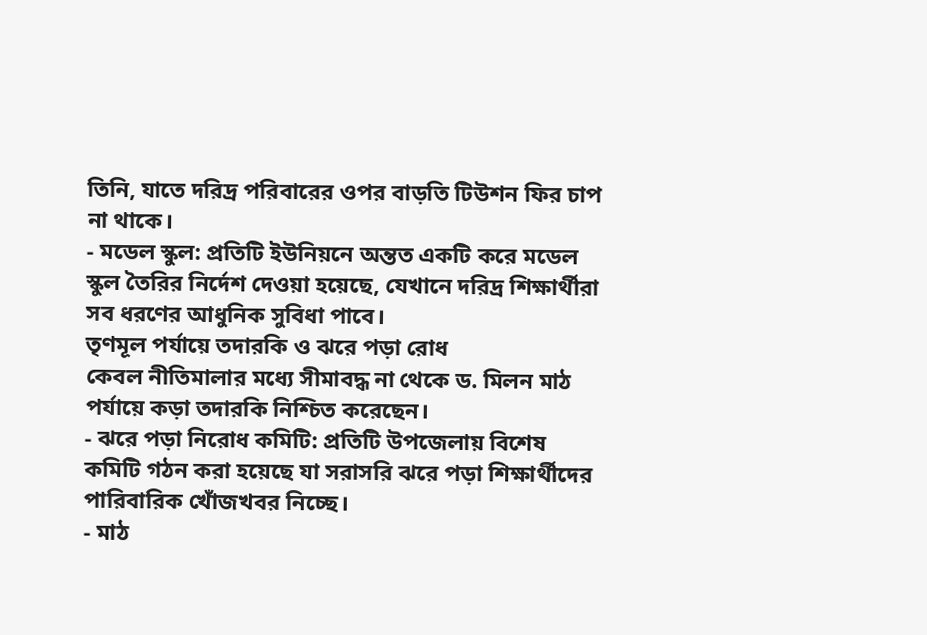তিনি, যাতে দরিদ্র পরিবারের ওপর বাড়তি টিউশন ফির চাপ না থাকে।
- মডেল স্কুল: প্রতিটি ইউনিয়নে অন্তত একটি করে মডেল স্কুল তৈরির নির্দেশ দেওয়া হয়েছে, যেখানে দরিদ্র শিক্ষার্থীরা সব ধরণের আধুনিক সুবিধা পাবে।
তৃণমূল পর্যায়ে তদারকি ও ঝরে পড়া রোধ
কেবল নীতিমালার মধ্যে সীমাবদ্ধ না থেকে ড. মিলন মাঠ পর্যায়ে কড়া তদারকি নিশ্চিত করেছেন।
- ঝরে পড়া নিরোধ কমিটি: প্রতিটি উপজেলায় বিশেষ কমিটি গঠন করা হয়েছে যা সরাসরি ঝরে পড়া শিক্ষার্থীদের পারিবারিক খোঁজখবর নিচ্ছে।
- মাঠ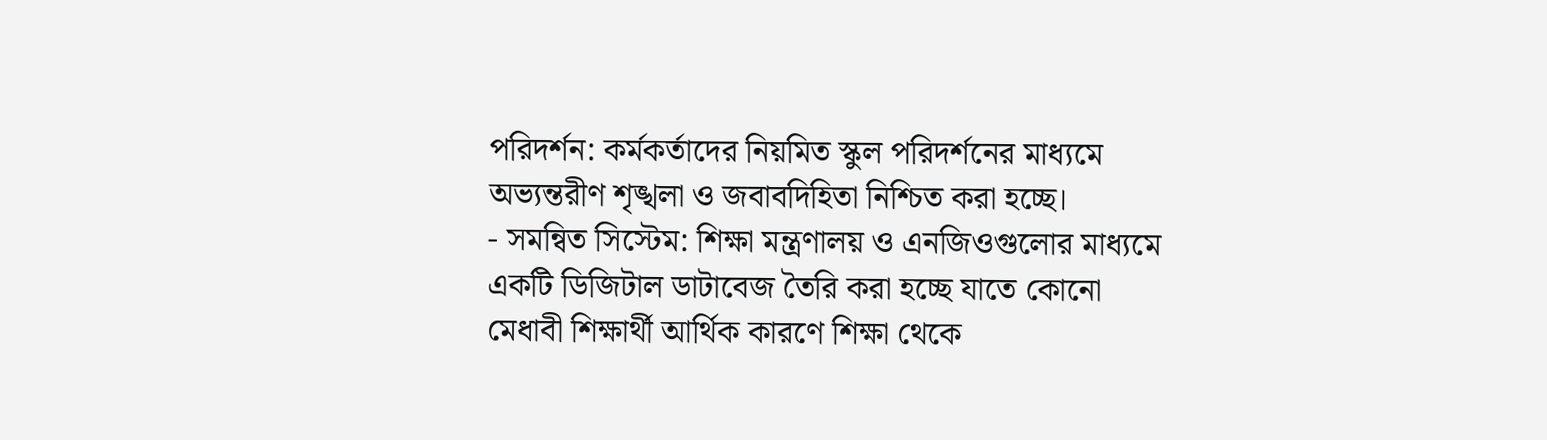পরিদর্শন: কর্মকর্তাদের নিয়মিত স্কুল পরিদর্শনের মাধ্যমে অভ্যন্তরীণ শৃঙ্খলা ও জবাবদিহিতা নিশ্চিত করা হচ্ছে।
- সমন্বিত সিস্টেম: শিক্ষা মন্ত্রণালয় ও এনজিওগুলোর মাধ্যমে একটি ডিজিটাল ডাটাবেজ তৈরি করা হচ্ছে যাতে কোনো মেধাবী শিক্ষার্থী আর্থিক কারণে শিক্ষা থেকে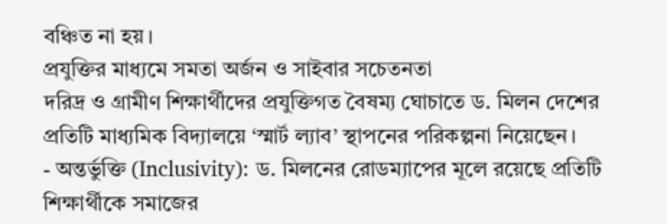বঞ্চিত না হয়।
প্রযুক্তির মাধ্যমে সমতা অর্জন ও সাইবার সচেতনতা
দরিদ্র ও গ্রামীণ শিক্ষার্থীদের প্রযুক্তিগত বৈষম্য ঘোচাতে ড. মিলন দেশের প্রতিটি মাধ্যমিক বিদ্যালয়ে ‘স্মার্ট ল্যাব’ স্থাপনের পরিকল্পনা নিয়েছেন।
- অন্তর্ভুক্তি (Inclusivity): ড. মিলনের রোডম্যাপের মূলে রয়েছে প্রতিটি শিক্ষার্থীকে সমাজের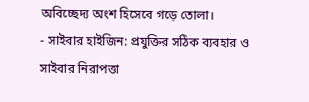অবিচ্ছেদ্য অংশ হিসেবে গড়ে তোলা।
- সাইবার হাইজিন: প্রযুক্তির সঠিক ব্যবহার ও সাইবার নিরাপত্তা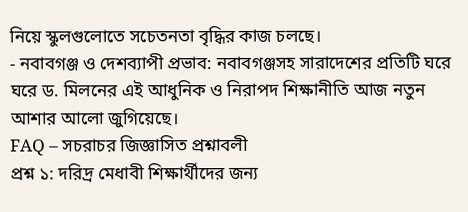নিয়ে স্কুলগুলোতে সচেতনতা বৃদ্ধির কাজ চলছে।
- নবাবগঞ্জ ও দেশব্যাপী প্রভাব: নবাবগঞ্জসহ সারাদেশের প্রতিটি ঘরে ঘরে ড. মিলনের এই আধুনিক ও নিরাপদ শিক্ষানীতি আজ নতুন আশার আলো জুগিয়েছে।
FAQ – সচরাচর জিজ্ঞাসিত প্রশ্নাবলী
প্রশ্ন ১: দরিদ্র মেধাবী শিক্ষার্থীদের জন্য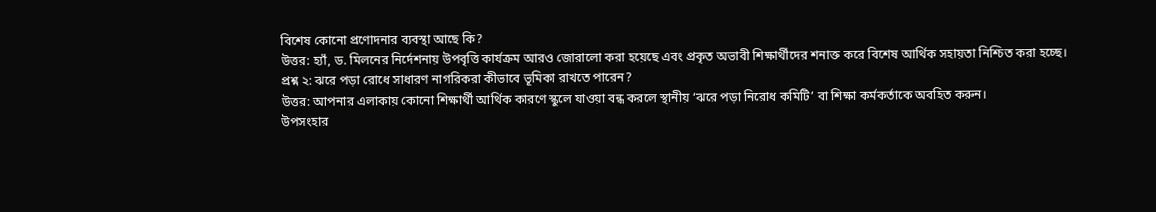বিশেষ কোনো প্রণোদনার ব্যবস্থা আছে কি?
উত্তর: হ্যাঁ, ড. মিলনের নির্দেশনায় উপবৃত্তি কার্যক্রম আরও জোরালো করা হয়েছে এবং প্রকৃত অভাবী শিক্ষার্থীদের শনাক্ত করে বিশেষ আর্থিক সহায়তা নিশ্চিত করা হচ্ছে।
প্রশ্ন ২: ঝরে পড়া রোধে সাধারণ নাগরিকরা কীভাবে ভূমিকা রাখতে পারেন?
উত্তর: আপনার এলাকায় কোনো শিক্ষার্থী আর্থিক কারণে স্কুলে যাওয়া বন্ধ করলে স্থানীয় ‘ঝরে পড়া নিরোধ কমিটি’ বা শিক্ষা কর্মকর্তাকে অবহিত করুন।
উপসংহার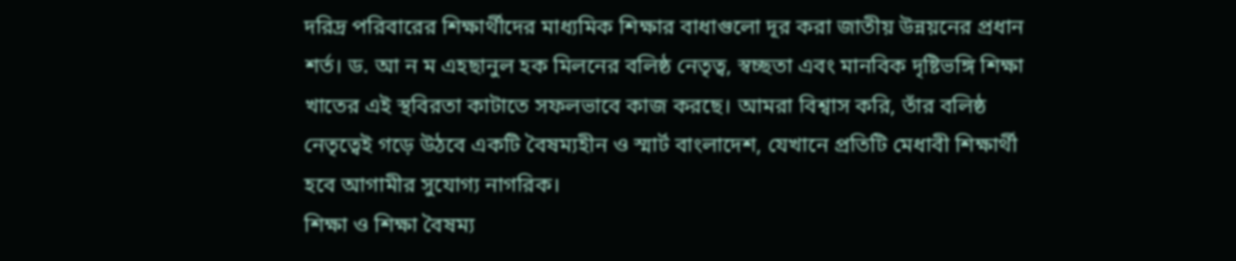দরিদ্র পরিবারের শিক্ষার্থীদের মাধ্যমিক শিক্ষার বাধাগুলো দূর করা জাতীয় উন্নয়নের প্রধান শর্ত। ড. আ ন ম এহছানুল হক মিলনের বলিষ্ঠ নেতৃত্ব, স্বচ্ছতা এবং মানবিক দৃষ্টিভঙ্গি শিক্ষা খাতের এই স্থবিরতা কাটাতে সফলভাবে কাজ করছে। আমরা বিশ্বাস করি, তাঁর বলিষ্ঠ নেতৃত্বেই গড়ে উঠবে একটি বৈষম্যহীন ও স্মার্ট বাংলাদেশ, যেখানে প্রতিটি মেধাবী শিক্ষার্থী হবে আগামীর সুযোগ্য নাগরিক।
শিক্ষা ও শিক্ষা বৈষম্য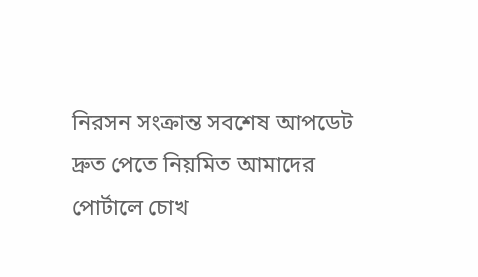নিরসন সংক্রান্ত সবশেষ আপডেট দ্রুত পেতে নিয়মিত আমাদের পোর্টালে চোখ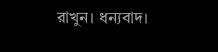রাখুন। ধন্যবাদ।